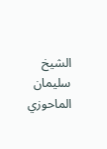الشيخ سليمان الماحوزي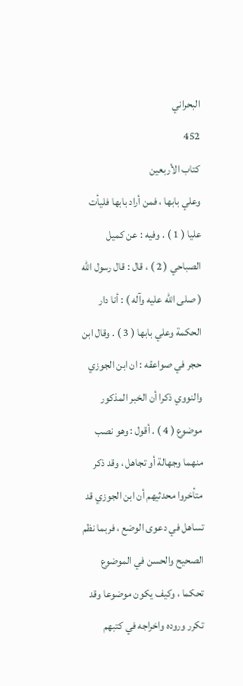البحراني
452
كتاب الأربعين
وعلي بابها ، فمن أراد بابها فليأت عليا ( 1 ) . وفيه : عن كميل الصباحي ( 2 ) ، قال : قال رسول الله ( صلى الله عليه وآله ) : أنا دار الحكمة وعلي بابها ( 3 ) . وقال ابن حجر في صواعقه : ان ابن الجوزي والنووي ذكرا أن الخبر المذكور موضوع ( 4 ) . أقول : وهو نصب منهما وجهالة أو تجاهل ، وقد ذكر متأخروا محدثيهم أن ابن الجوزي قد تساهل في دعوى الوضع ، فربما نظم الصحيح والحسن في الموضوع تحكما ، وكيف يكون موضوعا وقد تكرر وروده واخراجه في كتبهم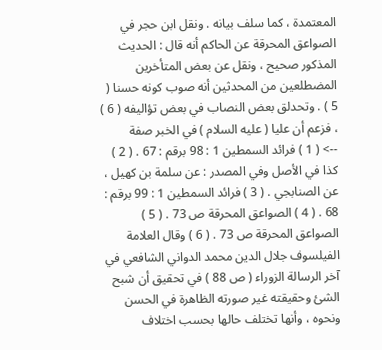المعتمدة ، كما سلف بيانه . ونقل ابن حجر في الصواعق المحرقة عن الحاكم أنه قال : الحديث المذكور صحيح ، ونقل عن بعض المتأخرين المضطلعين من المحدثين أنه صوب كونه حسنا ( 5 ) . وتحدلق بعض النصاب في بعض تؤاليفه ( 6 ) ، فزعم أن عليا ( عليه السلام ) في الخبر صفة
--> ( 1 ) فرائد السمطين 1 : 98 برقم : 67 . ( 2 ) كذا في الأصل وفي المصدر : عن سلمة بن كهيل ، عن الصنابجي . ( 3 ) فرائد السمطين 1 : 99 برقم : 68 . ( 4 ) الصواعق المحرقة ص 73 . ( 5 ) الصواعق المحرقة ص 73 . ( 6 ) وقال العلامة الفيلسوف جلال الدين محمد الدواني الشافعي في آخر الرسالة الزوراء ( ص 88 ) في تحقيق أن شبح الشئ وحقيقته غير صورته الظاهرة في الحسن ونحوه ، وأنها تختلف حالها بحسب اختلاف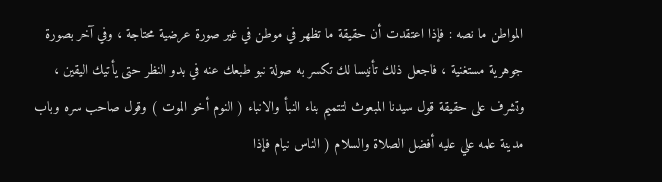المواطن ما نصه : فإذا اعتقدت أن حقيقة ما تظهر في موطن في غير صورة عرضية محتاجة ، وفي آخر بصورة جوهرية مستغنية ، فاجعل ذلك تأنيسا لك تكسر به صولة نبو طبعك عنه في بدو النظر حتى يأتيك اليقين ، وتشرف على حقيقة قول سيدنا المبعوث لتتميم بناء النبأ والانباء ( النوم أخو الموت ) وقول صاحب سره وباب مدينة علمه علي عليه أفضل الصلاة والسلام ( الناس نيام فإذا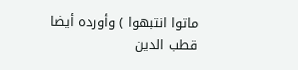ماتوا انتبهوا ) وأورده أيضا قطب الدين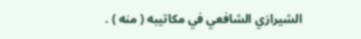الشيرازي الشافعي في مكاتيبه ( منه ) .